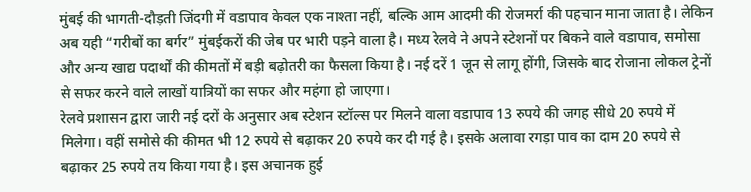मुंबई की भागती-दौड़ती जिंदगी में वडापाव केवल एक नाश्ता नहीं, बल्कि आम आदमी की रोजमर्रा की पहचान माना जाता है। लेकिन अब यही “गरीबों का बर्गर” मुंबईकरों की जेब पर भारी पड़ने वाला है। मध्य रेलवे ने अपने स्टेशनों पर बिकने वाले वडापाव, समोसा और अन्य खाद्य पदार्थों की कीमतों में बड़ी बढ़ोतरी का फैसला किया है। नई दरें 1 जून से लागू होंगी, जिसके बाद रोजाना लोकल ट्रेनों से सफर करने वाले लाखों यात्रियों का सफर और महंगा हो जाएगा।
रेलवे प्रशासन द्वारा जारी नई दरों के अनुसार अब स्टेशन स्टॉल्स पर मिलने वाला वडापाव 13 रुपये की जगह सीधे 20 रुपये में मिलेगा। वहीं समोसे की कीमत भी 12 रुपये से बढ़ाकर 20 रुपये कर दी गई है। इसके अलावा रगड़ा पाव का दाम 20 रुपये से बढ़ाकर 25 रुपये तय किया गया है। इस अचानक हुई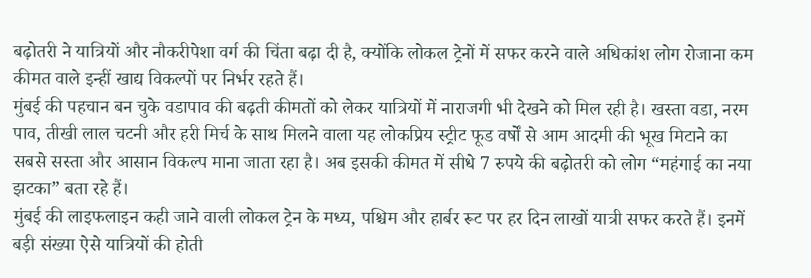बढ़ोतरी ने यात्रियों और नौकरीपेशा वर्ग की चिंता बढ़ा दी है, क्योंकि लोकल ट्रेनों में सफर करने वाले अधिकांश लोग रोजाना कम कीमत वाले इन्हीं खाद्य विकल्पों पर निर्भर रहते हैं।
मुंबई की पहचान बन चुके वडापाव की बढ़ती कीमतों को लेकर यात्रियों में नाराजगी भी देखने को मिल रही है। खस्ता वडा, नरम पाव, तीखी लाल चटनी और हरी मिर्च के साथ मिलने वाला यह लोकप्रिय स्ट्रीट फूड वर्षों से आम आदमी की भूख मिटाने का सबसे सस्ता और आसान विकल्प माना जाता रहा है। अब इसकी कीमत में सीधे 7 रुपये की बढ़ोतरी को लोग “महंगाई का नया झटका” बता रहे हैं।
मुंबई की लाइफलाइन कही जाने वाली लोकल ट्रेन के मध्य, पश्चिम और हार्बर रूट पर हर दिन लाखों यात्री सफर करते हैं। इनमें बड़ी संख्या ऐसे यात्रियों की होती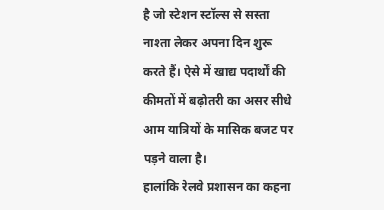है जो स्टेशन स्टॉल्स से सस्ता नाश्ता लेकर अपना दिन शुरू करते हैं। ऐसे में खाद्य पदार्थों की कीमतों में बढ़ोतरी का असर सीधे आम यात्रियों के मासिक बजट पर पड़ने वाला है।
हालांकि रेलवे प्रशासन का कहना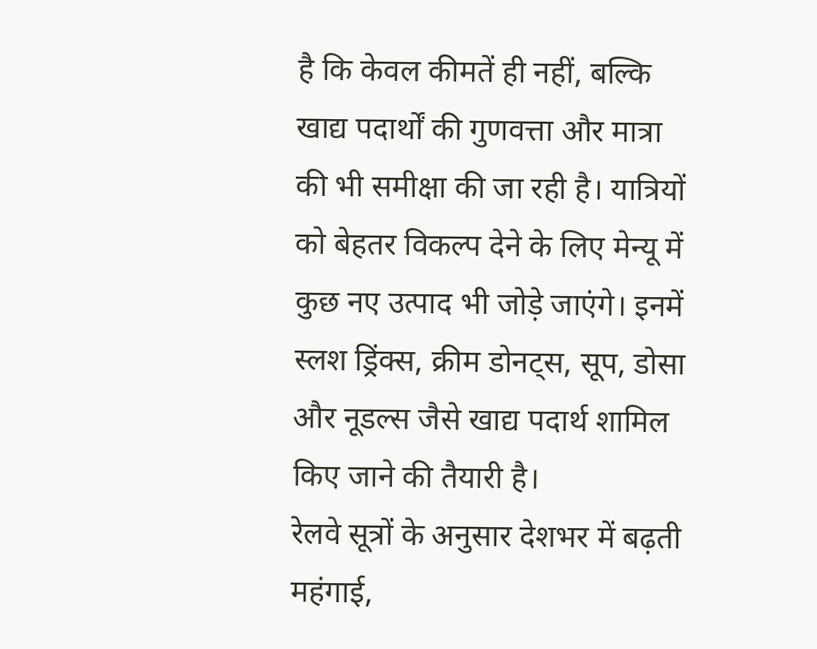है कि केवल कीमतें ही नहीं, बल्कि खाद्य पदार्थों की गुणवत्ता और मात्रा की भी समीक्षा की जा रही है। यात्रियों को बेहतर विकल्प देने के लिए मेन्यू में कुछ नए उत्पाद भी जोड़े जाएंगे। इनमें स्लश ड्रिंक्स, क्रीम डोनट्स, सूप, डोसा और नूडल्स जैसे खाद्य पदार्थ शामिल किए जाने की तैयारी है।
रेलवे सूत्रों के अनुसार देशभर में बढ़ती महंगाई,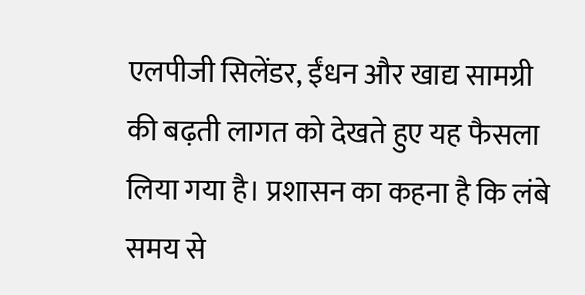एलपीजी सिलेंडर, ईंधन और खाद्य सामग्री की बढ़ती लागत को देखते हुए यह फैसला लिया गया है। प्रशासन का कहना है कि लंबे समय से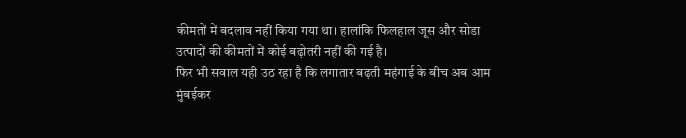कीमतों में बदलाव नहीं किया गया था। हालांकि फिलहाल जूस और सोडा उत्पादों की कीमतों में कोई बढ़ोतरी नहीं की गई है।
फिर भी सवाल यही उठ रहा है कि लगातार बढ़ती महंगाई के बीच अब आम मुंबईकर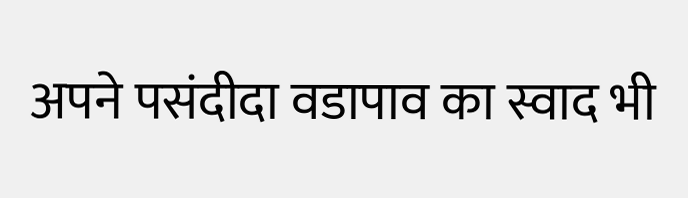अपने पसंदीदा वडापाव का स्वाद भी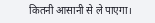कितनी आसानी से ले पाएगा।